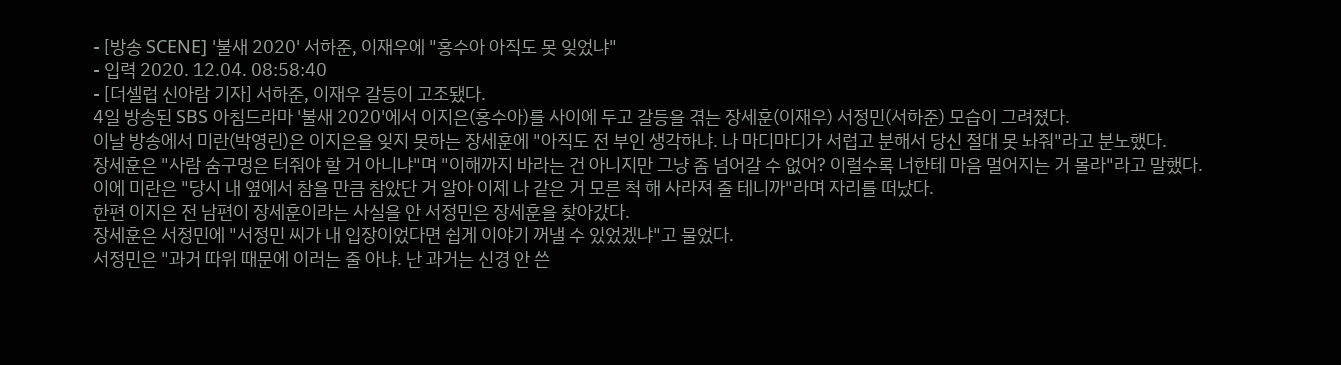- [방송 SCENE] '불새 2020' 서하준, 이재우에 "홍수아 아직도 못 잊었냐"
- 입력 2020. 12.04. 08:58:40
- [더셀럽 신아람 기자] 서하준, 이재우 갈등이 고조됐다.
4일 방송된 SBS 아침드라마 '불새 2020'에서 이지은(홍수아)를 사이에 두고 갈등을 겪는 장세훈(이재우) 서정민(서하준) 모습이 그려졌다.
이날 방송에서 미란(박영린)은 이지은을 잊지 못하는 장세훈에 "아직도 전 부인 생각하냐. 나 마디마디가 서럽고 분해서 당신 절대 못 놔줘"라고 분노했다.
장세훈은 "사람 숨구멍은 터줘야 할 거 아니냐"며 "이해까지 바라는 건 아니지만 그냥 좀 넘어갈 수 없어? 이럴수록 너한테 마음 멀어지는 거 몰라"라고 말했다.
이에 미란은 "당시 내 옆에서 참을 만큼 참았단 거 알아 이제 나 같은 거 모른 척 해 사라져 줄 테니까"라며 자리를 떠났다.
한편 이지은 전 남편이 장세훈이라는 사실을 안 서정민은 장세훈을 찾아갔다.
장세훈은 서정민에 "서정민 씨가 내 입장이었다면 쉽게 이야기 꺼낼 수 있었겠냐"고 물었다.
서정민은 "과거 따위 때문에 이러는 줄 아냐. 난 과거는 신경 안 쓴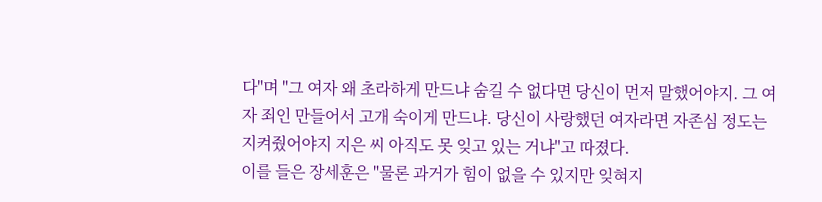다"며 "그 여자 왜 초라하게 만드냐 숨길 수 없다면 당신이 먼저 말했어야지. 그 여자 죄인 만들어서 고개 숙이게 만드냐. 당신이 사랑했던 여자라면 자존심 정도는 지켜줬어야지 지은 씨 아직도 못 잊고 있는 거냐"고 따졌다.
이를 들은 장세훈은 "물론 과거가 힘이 없을 수 있지만 잊혀지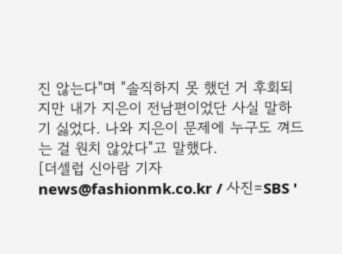진 않는다"며 "솔직하지 못 했던 거 후회되지만 내가 지은이 전남편이었단 사실 말하기 싫었다. 나와 지은이 문제에 누구도 껴드는 걸 원치 않았다"고 말했다.
[더셀럽 신아람 기자 news@fashionmk.co.kr / 사진=SBS '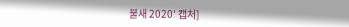불새 2020' 캡처]